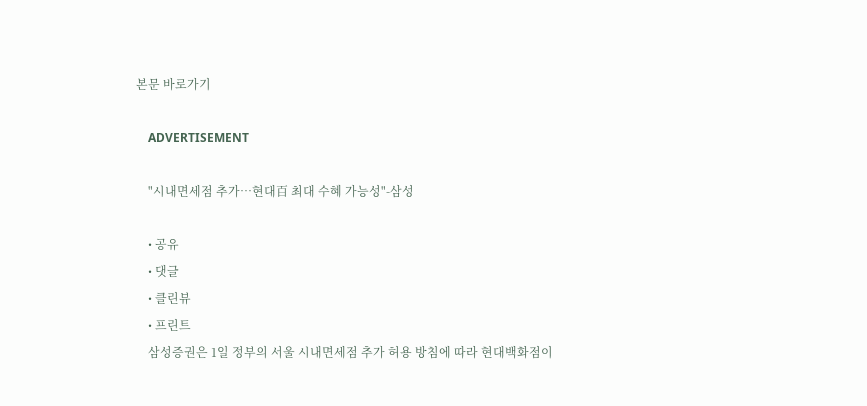본문 바로가기

    ADVERTISEMENT

    "시내면세점 추가…현대百 최대 수혜 가능성"-삼성

    • 공유
    • 댓글
    • 클린뷰
    • 프린트
    삼성증권은 1일 정부의 서울 시내면세점 추가 허용 방침에 따라 현대백화점이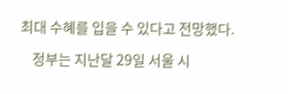최대 수혜를 입을 수 있다고 전망했다.

    정부는 지난달 29일 서울 시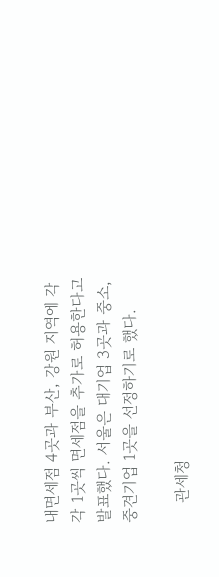내면세점 4곳과 부산, 강원 지역에 각각 1곳씩 면세점을 추가로 허용한다고 발표했다. 서울은 대기업 3곳과 중소, 중견기업 1곳을 선정하기로 했다.

    관세청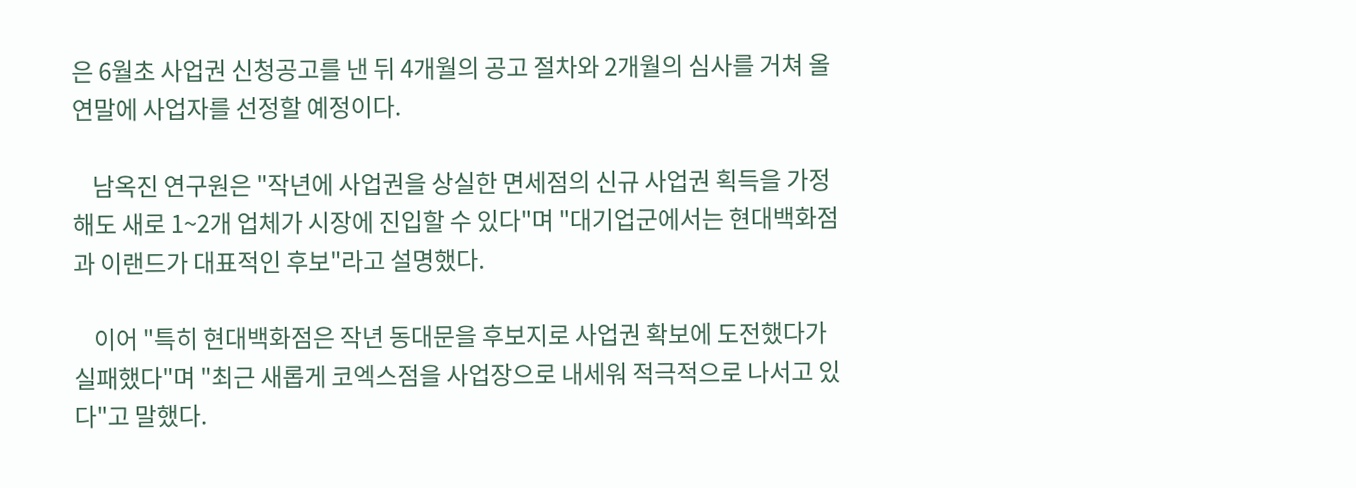은 6월초 사업권 신청공고를 낸 뒤 4개월의 공고 절차와 2개월의 심사를 거쳐 올 연말에 사업자를 선정할 예정이다.

    남옥진 연구원은 "작년에 사업권을 상실한 면세점의 신규 사업권 획득을 가정해도 새로 1~2개 업체가 시장에 진입할 수 있다"며 "대기업군에서는 현대백화점과 이랜드가 대표적인 후보"라고 설명했다.

    이어 "특히 현대백화점은 작년 동대문을 후보지로 사업권 확보에 도전했다가 실패했다"며 "최근 새롭게 코엑스점을 사업장으로 내세워 적극적으로 나서고 있다"고 말했다.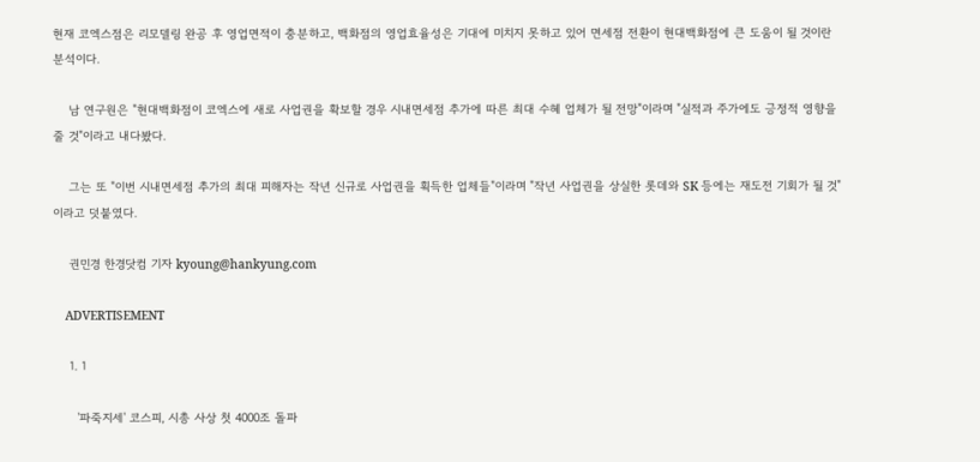현재 코엑스점은 리모델링 완공 후 영업면적이 충분하고, 백화점의 영업효율성은 기대에 미치지 못하고 있어 면세점 전환이 현대백화점에 큰 도움이 될 것이란 분석이다.

    남 연구원은 "현대백화점이 코엑스에 새로 사업권을 확보할 경우 시내면세점 추가에 따른 최대 수혜 업체가 될 전망"이라며 "실적과 주가에도 긍정적 영향을 줄 것"이라고 내다봤다.

    그는 또 "이번 시내면세점 추가의 최대 피해자는 작년 신규로 사업권을 획득한 업체들"이라며 "작년 사업권을 상실한 롯데와 SK 등에는 재도전 기회가 될 것"이라고 덧붙였다.

    권민경 한경닷컴 기자 kyoung@hankyung.com

    ADVERTISEMENT

    1. 1

      '파죽지세' 코스피, 시총 사상 첫 4000조 돌파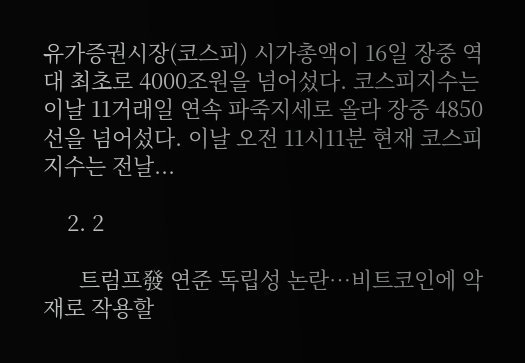유가증권시장(코스피) 시가총액이 16일 장중 역대 최초로 4000조원을 넘어섰다. 코스피지수는 이날 11거래일 연속 파죽지세로 올라 장중 4850선을 넘어섰다. 이날 오전 11시11분 현재 코스피지수는 전날...

    2. 2

      트럼프發 연준 독립성 논란…비트코인에 악재로 작용할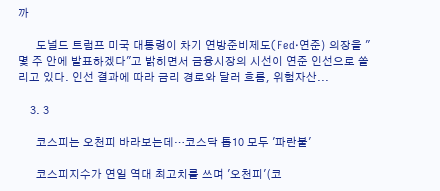까

      도널드 트럼프 미국 대통령이 차기 연방준비제도(Fed·연준) 의장을 "몇 주 안에 발표하겠다"고 밝히면서 금융시장의 시선이 연준 인선으로 쏠리고 있다. 인선 결과에 따라 금리 경로와 달러 흐름, 위험자산...

    3. 3

      코스피는 오천피 바라보는데…코스닥 톱10 모두 '파란불'

      코스피지수가 연일 역대 최고치를 쓰며 '오천피'(코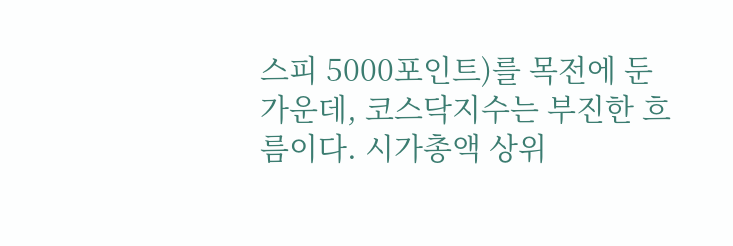스피 5000포인트)를 목전에 둔 가운데, 코스닥지수는 부진한 흐름이다. 시가총액 상위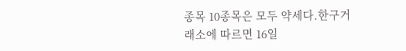종목 10종목은 모두 약세다.한구거래소에 따르면 16일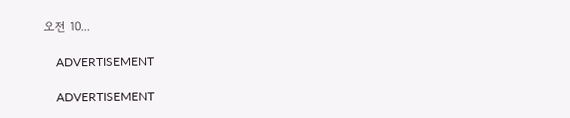오전 10...

    ADVERTISEMENT

    ADVERTISEMENT